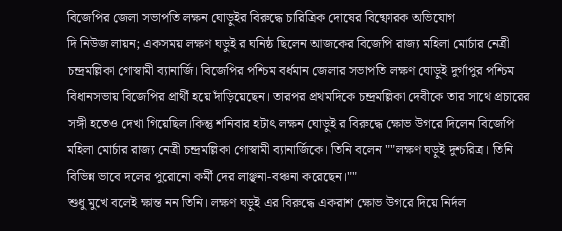বিজেপির জেলা সভাপতি লক্ষন ঘোড়ুইর বিরুদ্ধে চারিত্রিক দোষের বিষ্ফোরক অভিযোগ
দি নিউজ লায়ন; একসময় লক্ষণ ঘড়ুই র ঘনিষ্ঠ ছিলেন আজকের বিজেপি রাজ্য মহিলা মোর্চার নেত্রী চন্দ্রমল্লিকা গোস্বামী ব্যানার্জি। বিজেপির পশ্চিম বর্ধমান জেলার সভাপতি লক্ষণ ঘোড়ুই দুর্গাপুর পশ্চিম বিধানসভায় বিজেপির প্রার্থী হয়ে দাঁড়িয়েছেন। তারপর প্রথমদিকে চন্দ্রমল্লিকা দেবীকে তার সাথে প্রচারের সঙ্গী হতেও দেখা গিয়েছিল।কিন্তু শনিবার হটাৎ লক্ষন ঘোড়ুই র বিরুদ্ধে ক্ষোভ উগরে দিলেন বিজেপি মহিলা মোর্চার রাজ্য নেত্রী চন্দ্রমল্লিকা গোস্বামী ব্যানার্জিকে। তিনি বলেন ""লক্ষণ ঘড়ুই দুশ্চরিত্র। তিনি বিভিন্ন ভাবে দলের পুরোনো কর্মী দের লাঞ্ছনা-বঞ্চনা করেছেন।""
শুধু মুখে বলেই ক্ষান্ত নন তিনি। লক্ষণ ঘড়ুই এর বিরুদ্ধে একরাশ ক্ষোভ উগরে দিয়ে নির্দল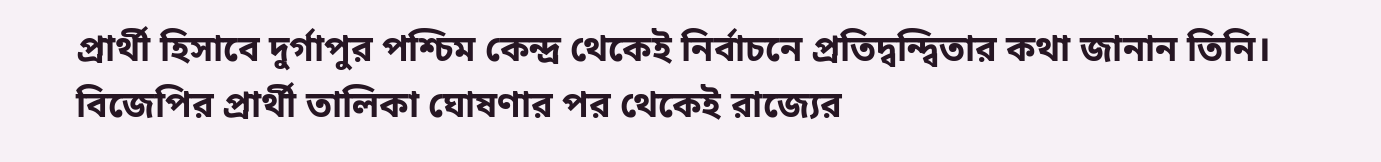প্রার্থী হিসাবে দুর্গাপুর পশ্চিম কেন্দ্র থেকেই নির্বাচনে প্রতিদ্বন্দ্বিতার কথা জানান তিনি। বিজেপির প্রার্থী তালিকা ঘোষণার পর থেকেই রাজ্যের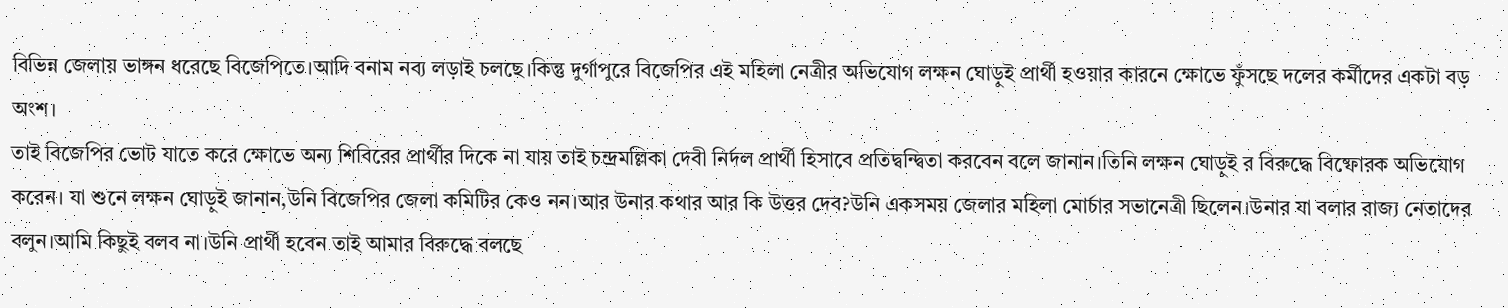বিভিন্ন জেলায় ভাঙ্গন ধরেছে বিজেপিতে।আদি বনাম নব্য লড়াই চলছে।কিন্তু দুর্গাপুরে বিজেপির এই মহিলা নেত্রীর অভিযোগ লক্ষন ঘোড়ুই প্রার্থী হওয়ার কারনে ক্ষোভে ফুঁসছে দলের কর্মীদের একটা বড় অংশ।
তাই বিজেপির ভোট যাতে করে ক্ষোভে অন্য শিবিরের প্রার্থীর দিকে না যায় তাই চন্দ্রমল্লিকা দেবী নির্দল প্রার্থী হিসাবে প্রতিদ্বন্দ্বিতা করবেন বলে জানান।তিনি লক্ষন ঘোড়ুই র বিরুদ্ধে বিষ্ফোরক অভিযোগ করেন। যা শুনে লক্ষন ঘোড়ুই জানান,উনি বিজেপির জেলা কমিটির কেও নন।আর উনার কথার আর কি উত্তর দেব?উনি একসময় জেলার মহিলা মোর্চার সভানেত্রী ছিলেন।উনার যা বলার রাজ্য নেতাদের বলুন।আমি কিছুই বলব না।উনি প্রার্থী হবেন তাই আমার বিরুদ্ধে বলছে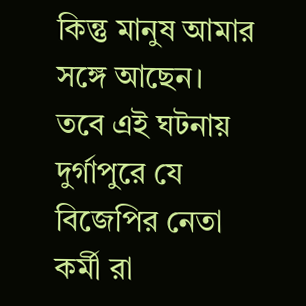কিন্তু মানুষ আমার সঙ্গে আছেন।
তবে এই ঘটনায় দুর্গাপুরে যে বিজেপির নেতা কর্মী রা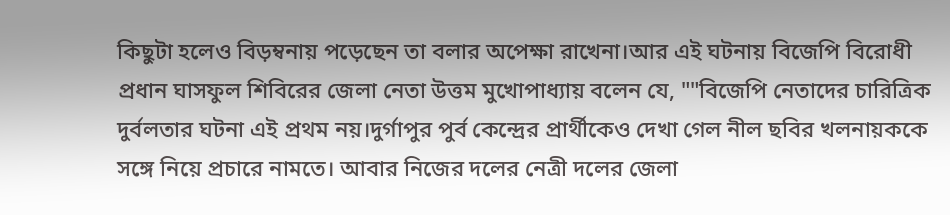কিছুটা হলেও বিড়ম্বনায় পড়েছেন তা বলার অপেক্ষা রাখেনা।আর এই ঘটনায় বিজেপি বিরোধী প্রধান ঘাসফুল শিবিরের জেলা নেতা উত্তম মুখোপাধ্যায় বলেন যে, ""বিজেপি নেতাদের চারিত্রিক দুর্বলতার ঘটনা এই প্রথম নয়।দুর্গাপুর পুর্ব কেন্দ্রের প্রার্থীকেও দেখা গেল নীল ছবির খলনায়ককে সঙ্গে নিয়ে প্রচারে নামতে। আবার নিজের দলের নেত্রী দলের জেলা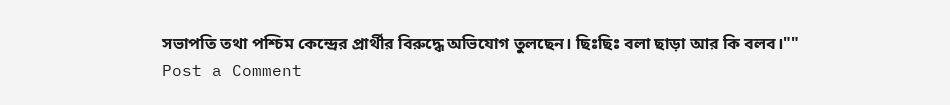সভাপতি তথা পশ্চিম কেন্দ্রের প্রার্থীর বিরুদ্ধে অভিযোগ তুলছেন। ছিঃছিঃ বলা ছাড়া আর কি বলব।""
Post a Comment